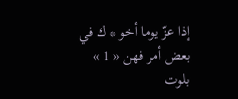إذا عزّ يوما أخو * ك في بعض أمر فهن « 1 »
بلوت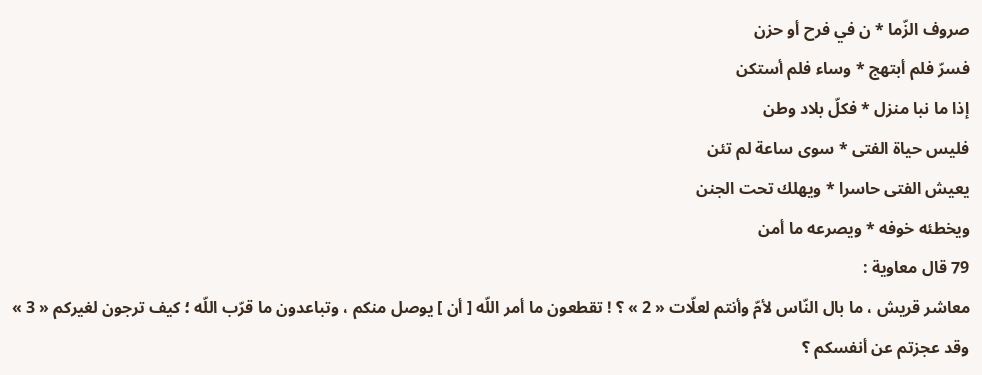صروف الزّما * ن في فرح أو حزن
فسرّ فلم أبتهج * وساء فلم أستكن
إذا ما نبا منزل * فكلّ بلاد وطن
فليس حياة الفتى * سوى ساعة لم تئن
يعيش الفتى حاسرا * ويهلك تحت الجنن
ويخطئه خوفه * ويصرعه ما أمن
79 قال معاوية :
معاشر قريش ، ما بال النّاس لأمّ وأنتم لعلّات « 2 » ؟ ! تقطعون ما أمر اللّه [ أن ] يوصل منكم ، وتباعدون ما قرّب اللّه ؛ كيف ترجون لغيركم « 3 » وقد عجزتم عن أنفسكم ؟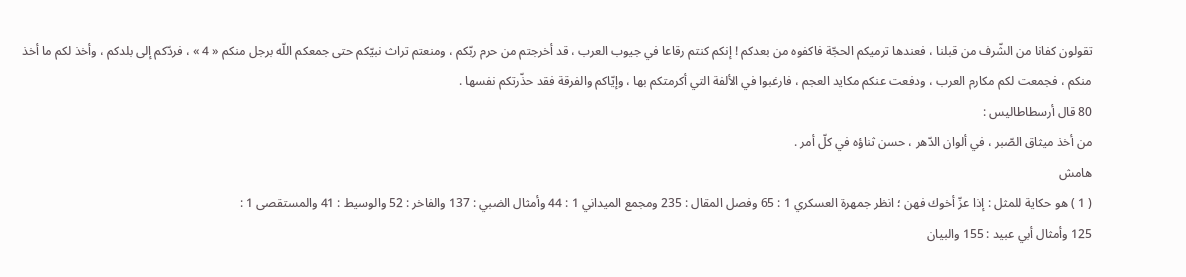تقولون كفانا من الشّرف من قبلنا ، فعندها ترميكم الحجّة فاكفوه من بعدكم ! إنكم كنتم رقاعا في جيوب العرب ، قد أخرجتم من حرم ربّكم ، ومنعتم تراث نبيّكم حتى جمعكم اللّه برجل منكم « 4 » ، فردّكم إلى بلدكم ، وأخذ لكم ما أخذ منكم ، فجمعت لكم مكارم العرب ، ودفعت عنكم مكايد العجم ، فارغبوا في الألفة التي أكرمتكم بها ، وإيّاكم والفرقة فقد حذّرتكم نفسها .
80 قال أرسطاطاليس :
من أخذ ميثاق الصّبر ، في ألوان الدّهر ، حسن ثناؤه في كلّ أمر .
هامش
( 1 ) هو حكاية للمثل : إذا عزّ أخوك فهن ؛ انظر جمهرة العسكري 1 : 65 وفصل المقال : 235 ومجمع الميداني 1 : 44 وأمثال الضبي : 137 والفاخر : 52 والوسيط : 41 والمستقصى 1 :
125 وأمثال أبي عبيد : 155 والبيان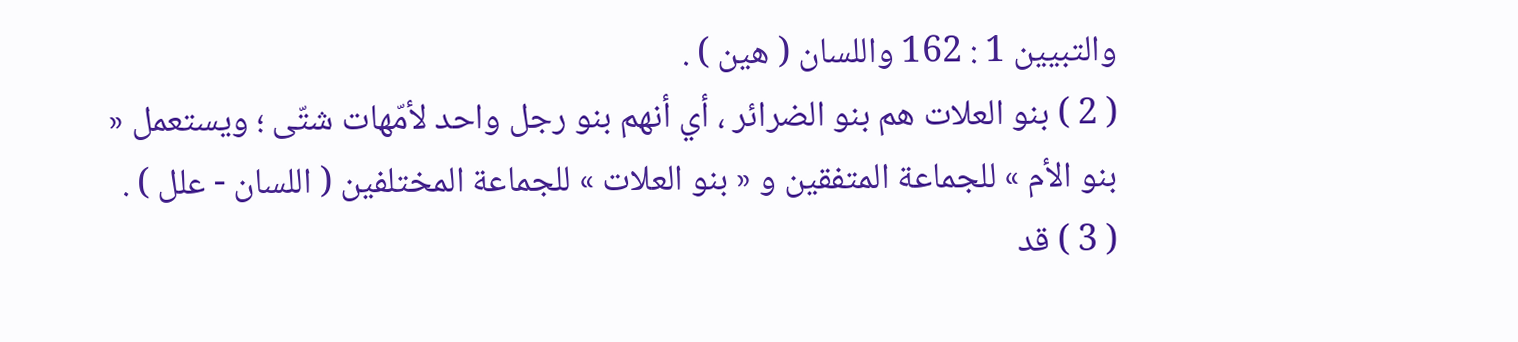والتبيين 1 : 162 واللسان ( هين ) .
( 2 ) بنو العلات هم بنو الضرائر ، أي أنهم بنو رجل واحد لأمّهات شتّى ؛ ويستعمل « بنو الأم » للجماعة المتفقين و « بنو العلات » للجماعة المختلفين ( اللسان - علل ) .
( 3 ) قد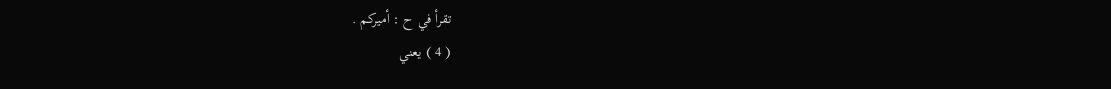تقرأ في ح : أميركم .
( 4 ) يعني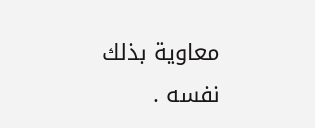معاوية بذلك نفسه .